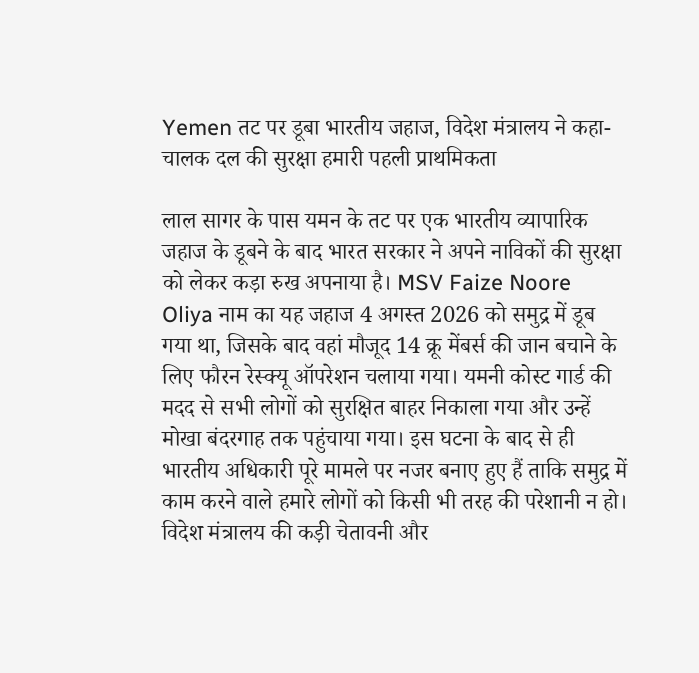Yemen तट पर डूबा भारतीय जहाज, विदेश मंत्रालय ने कहा- चालक दल की सुरक्षा हमारी पहली प्राथमिकता

लाल सागर के पास यमन के तट पर एक भारतीय व्यापारिक जहाज के डूबने के बाद भारत सरकार ने अपने नाविकों की सुरक्षा को लेकर कड़ा रुख अपनाया है। MSV Faize Noore Oliya नाम का यह जहाज 4 अगस्त 2026 को समुद्र में डूब गया था, जिसके बाद वहां मौजूद 14 क्रू मेंबर्स की जान बचाने के लिए फौरन रेस्क्यू ऑपरेशन चलाया गया। यमनी कोस्ट गार्ड की मदद से सभी लोगों को सुरक्षित बाहर निकाला गया और उन्हें मोखा बंदरगाह तक पहुंचाया गया। इस घटना के बाद से ही भारतीय अधिकारी पूरे मामले पर नजर बनाए हुए हैं ताकि समुद्र में काम करने वाले हमारे लोगों को किसी भी तरह की परेशानी न हो।
विदेश मंत्रालय की कड़ी चेतावनी और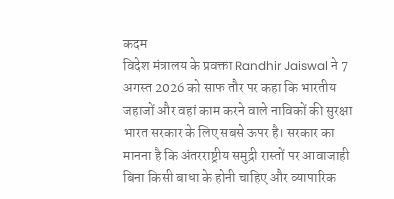कदम
विदेश मंत्रालय के प्रवक्ता Randhir Jaiswal ने 7 अगस्त 2026 को साफ तौर पर कहा कि भारतीय जहाजों और वहां काम करने वाले नाविकों की सुरक्षा भारत सरकार के लिए सबसे ऊपर है। सरकार का मानना है कि अंतरराष्ट्रीय समुद्री रास्तों पर आवाजाही बिना किसी बाधा के होनी चाहिए और व्यापारिक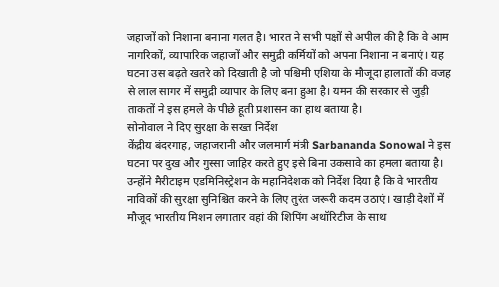जहाजों को निशाना बनाना गलत है। भारत ने सभी पक्षों से अपील की है कि वे आम नागरिकों, व्यापारिक जहाजों और समुद्री कर्मियों को अपना निशाना न बनाएं। यह घटना उस बढ़ते खतरे को दिखाती है जो पश्चिमी एशिया के मौजूदा हालातों की वजह से लाल सागर में समुद्री व्यापार के लिए बना हुआ है। यमन की सरकार से जुड़ी ताकतों ने इस हमले के पीछे हूती प्रशासन का हाथ बताया है।
सोनोवाल ने दिए सुरक्षा के सख्त निर्देश
केंद्रीय बंदरगाह, जहाजरानी और जलमार्ग मंत्री Sarbananda Sonowal ने इस घटना पर दुख और गुस्सा जाहिर करते हुए इसे बिना उकसावे का हमला बताया है। उन्होंने मैरीटाइम एडमिनिस्ट्रेशन के महानिदेशक को निर्देश दिया है कि वे भारतीय नाविकों की सुरक्षा सुनिश्चित करने के लिए तुरंत जरूरी कदम उठाएं। खाड़ी देशों में मौजूद भारतीय मिशन लगातार वहां की शिपिंग अथॉरिटीज के साथ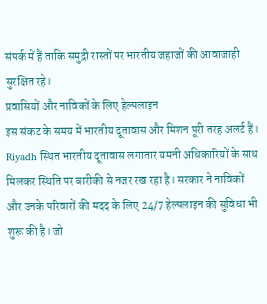संपर्क में हैं ताकि समुद्री रास्तों पर भारतीय जहाजों की आवाजाही सुरक्षित रहे।
प्रवासियों और नाविकों के लिए हेल्पलाइन
इस संकट के समय में भारतीय दूतावास और मिशन पूरी तरह अलर्ट हैं। Riyadh स्थित भारतीय दूतावास लगातार यमनी अधिकारियों के साथ मिलकर स्थिति पर बारीकी से नजर रख रहा है। सरकार ने नाविकों और उनके परिवारों की मदद के लिए 24/7 हेल्पलाइन की सुविधा भी शुरू की है। जो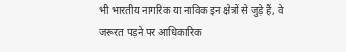भी भारतीय नागरिक या नाविक इन क्षेत्रों से जुड़े हैं, वे जरूरत पड़ने पर आधिकारिक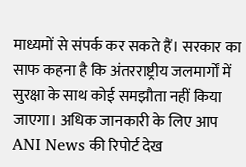माध्यमों से संपर्क कर सकते हैं। सरकार का साफ कहना है कि अंतरराष्ट्रीय जलमार्गों में सुरक्षा के साथ कोई समझौता नहीं किया जाएगा। अधिक जानकारी के लिए आप ANI News की रिपोर्ट देख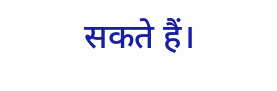सकते हैं।